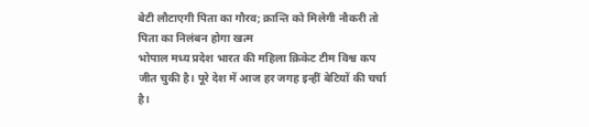बेटी लौटाएगी पिता का गौरव; क्रान्ति को मिलेगी नौकरी तो पिता का निलंबन होगा खत्म
भोपाल मध्य प्रदेश भारत की महिला क्रिकेट टीम विश्व कप जीत चुकी है। पूरे देश में आज हर जगह इन्हीं बेटियों की चर्चा है।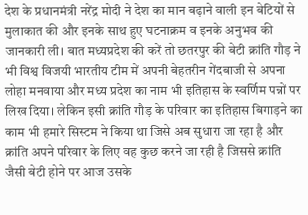देश के प्रधानमंत्री नरेंद्र मोदी ने देश का मान बढ़ाने वाली इन बेटियों से मुलाकात की और इनके साथ हुए घटनाक्रम व इनके अनुभव की जानकारी ली। बात मध्यप्रदेश की करें तो छतरपुर की बेटी क्रांति गौड़ ने भी विश्व विजयी भारतीय टीम में अपनी बेहतरीन गेंदबाजी से अपना लोहा मनवाया और मध्य प्रदेश का नाम भी इतिहास के स्वर्णिम पन्नों पर लिख दिया। लेकिन इसी क्रांति गौड़ के परिवार का इतिहास बिगाड़ने का काम भी हमारे सिस्टम ने किया था जिसे अब सुधारा जा रहा है और क्रांति अपने परिवार के लिए वह कुछ करने जा रही है जिससे क्रांति जैसी बेटी होने पर आज उसके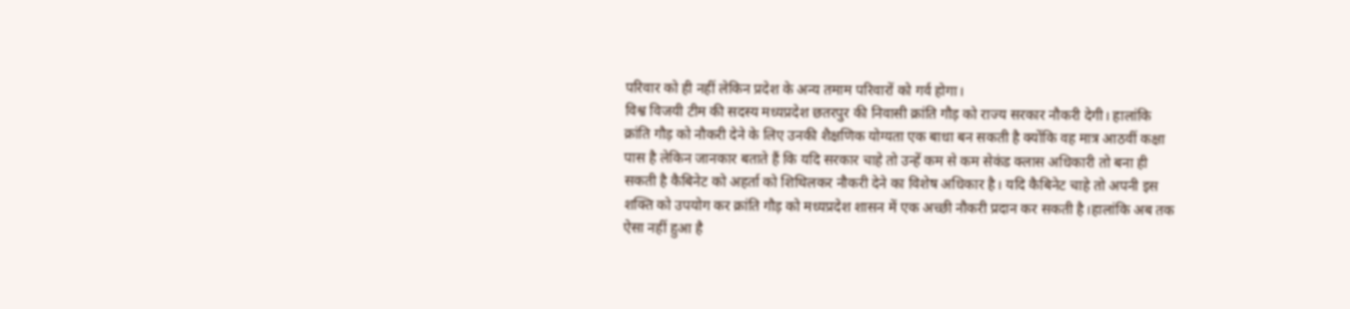परिवार को ही नहीं लेकिन प्रदेश के अन्य तमाम परिवारों को गर्व होगा।
विश्व विजयी टीम की सदस्य मध्यप्रदेश छतरपुर की निवासी क्रांति गौड़ को राज्य सरकार नौकरी देगी। हालांकि क्रांति गौड़ को नौकरी देने के लिए उनकी शैक्षणिक योग्यता एक बाधा बन सकती है क्योंकि वह मात्र आठवीं कक्षा पास है लेकिन जानकार बताते हैं कि यदि सरकार चाहे तो उन्हें कम से कम सेकंड क्लास अधिकारी तो बना ही सकती है कैबिनेट को अहर्ता को शिथिलकर नौकरी देने का विशेष अधिकार है। यदि कैबिनेट चाहे तो अपनी इस शक्ति को उपयोग कर क्रांति गौड़ को मध्यप्रदेश शासन में एक अच्छी नौकरी प्रदान कर सकती है।हालांकि अब तक ऐसा नहीं हुआ है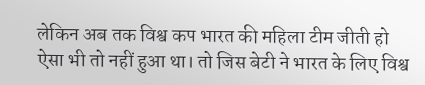लेकिन अब तक विश्व कप भारत की महिला टीम जीती हो ऐसा भी तो नहीं हुआ था। तो जिस बेटी ने भारत के लिए विश्व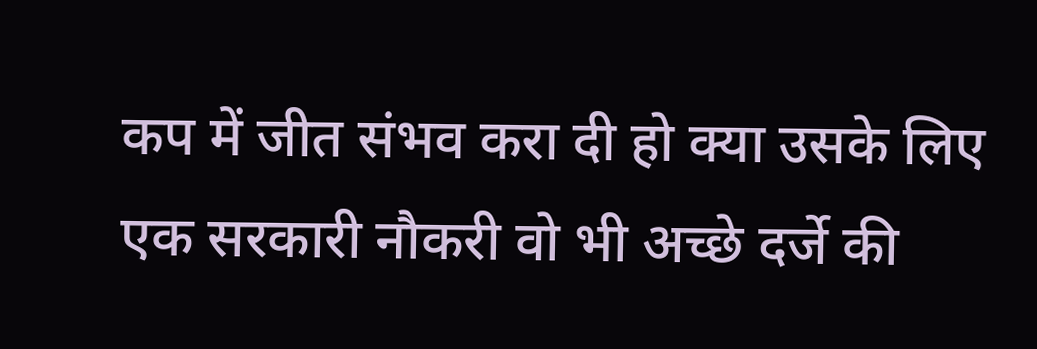कप में जीत संभव करा दी हो क्या उसके लिए एक सरकारी नौकरी वो भी अच्छे दर्जे की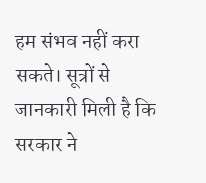हम संभव नहीं करा सकते। सूत्रों से जानकारी मिली है कि सरकार ने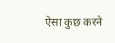ऐसा कुछ करने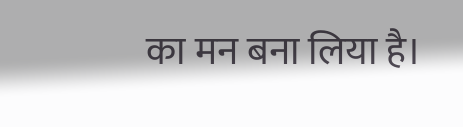का मन बना लिया है।